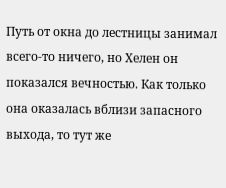Путь от окна до лестницы занимал всего-то ничего, но Хелен он показался вечностью. Как только она оказалась вблизи запасного выхода, то тут же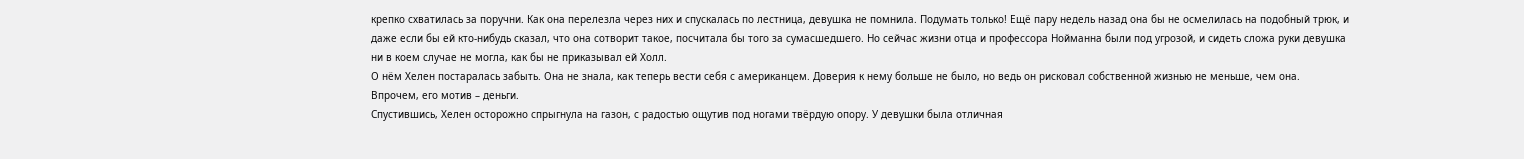крепко схватилась за поручни. Как она перелезла через них и спускалась по лестница, девушка не помнила. Подумать только! Ещё пару недель назад она бы не осмелилась на подобный трюк, и даже если бы ей кто-нибудь сказал, что она сотворит такое, посчитала бы того за сумасшедшего. Но сейчас жизни отца и профессора Нойманна были под угрозой, и сидеть сложа руки девушка ни в коем случае не могла, как бы не приказывал ей Холл.
О нём Хелен постаралась забыть. Она не знала, как теперь вести себя с американцем. Доверия к нему больше не было, но ведь он рисковал собственной жизнью не меньше, чем она. Впрочем, его мотив – деньги.
Спустившись, Хелен осторожно спрыгнула на газон, с радостью ощутив под ногами твёрдую опору. У девушки была отличная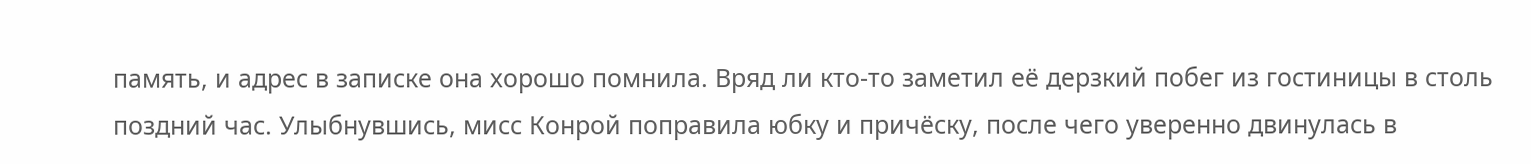память, и адрес в записке она хорошо помнила. Вряд ли кто-то заметил её дерзкий побег из гостиницы в столь поздний час. Улыбнувшись, мисс Конрой поправила юбку и причёску, после чего уверенно двинулась в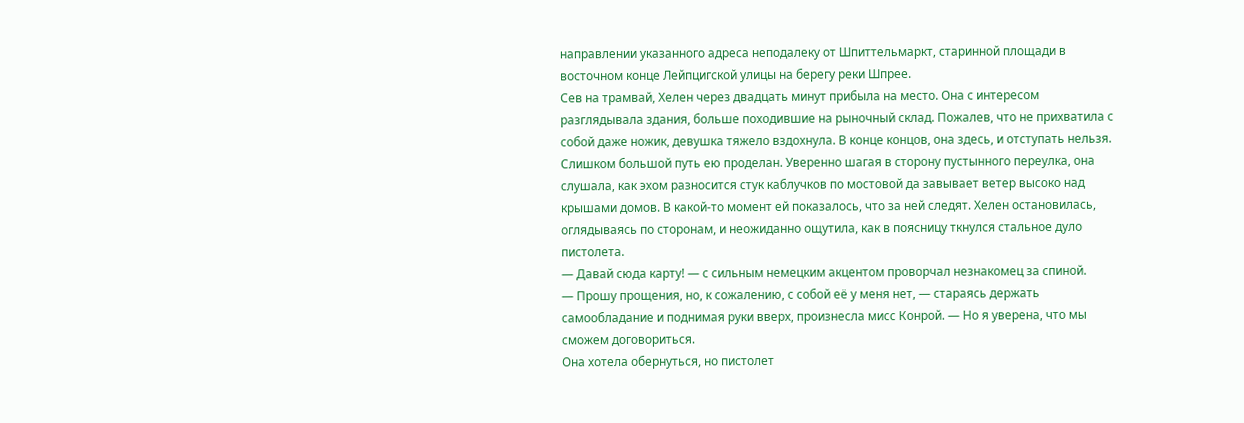направлении указанного адреса неподалеку от Шпиттельмаркт, старинной площади в восточном конце Лейпцигской улицы на берегу реки Шпрее.
Сев на трамвай, Хелен через двадцать минут прибыла на место. Она с интересом разглядывала здания, больше походившие на рыночный склад. Пожалев, что не прихватила с собой даже ножик, девушка тяжело вздохнула. В конце концов, она здесь, и отступать нельзя. Слишком большой путь ею проделан. Уверенно шагая в сторону пустынного переулка, она слушала, как эхом разносится стук каблучков по мостовой да завывает ветер высоко над крышами домов. В какой-то момент ей показалось, что за ней следят. Хелен остановилась, оглядываясь по сторонам, и неожиданно ощутила, как в поясницу ткнулся стальное дуло пистолета.
— Давай сюда карту! — с сильным немецким акцентом проворчал незнакомец за спиной.
— Прошу прощения, но, к сожалению, с собой её у меня нет, — стараясь держать самообладание и поднимая руки вверх, произнесла мисс Конрой. — Но я уверена, что мы сможем договориться.
Она хотела обернуться, но пистолет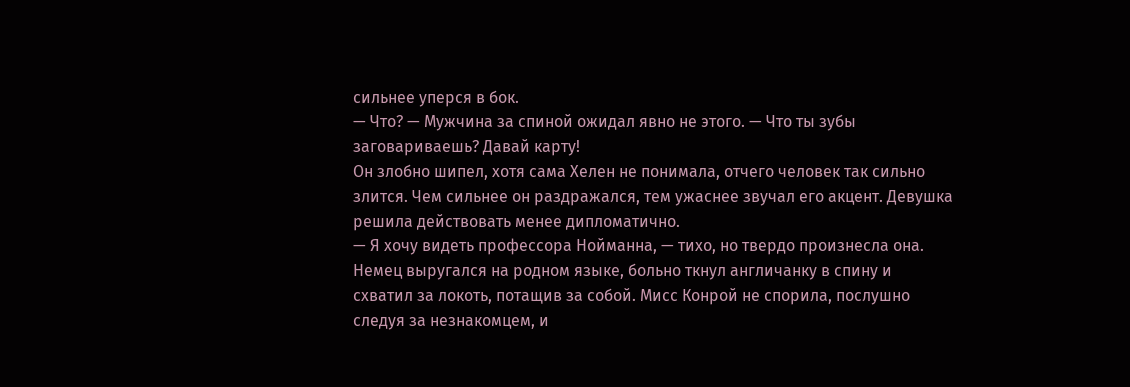сильнее уперся в бок.
— Что? — Мужчина за спиной ожидал явно не этого. — Что ты зубы заговариваешь? Давай карту!
Он злобно шипел, хотя сама Хелен не понимала, отчего человек так сильно злится. Чем сильнее он раздражался, тем ужаснее звучал его акцент. Девушка решила действовать менее дипломатично.
— Я хочу видеть профессора Нойманна, — тихо, но твердо произнесла она.
Немец выругался на родном языке, больно ткнул англичанку в спину и схватил за локоть, потащив за собой. Мисс Конрой не спорила, послушно следуя за незнакомцем, и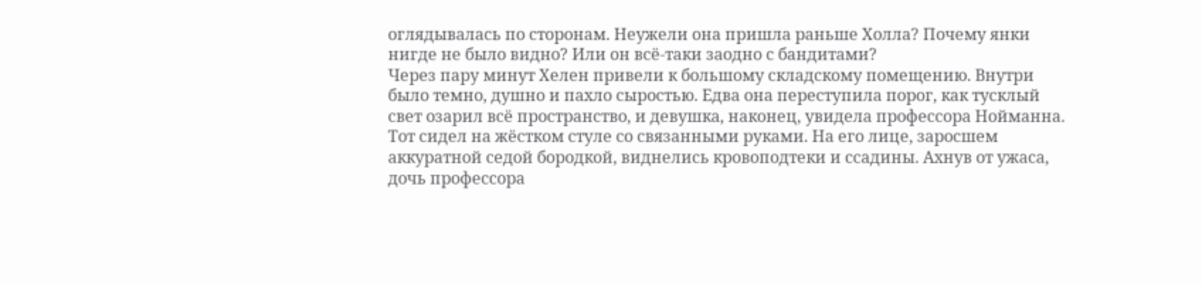оглядывалась по сторонам. Неужели она пришла раньше Холла? Почему янки нигде не было видно? Или он всё-таки заодно с бандитами?
Через пару минут Хелен привели к большому складскому помещению. Внутри было темно, душно и пахло сыростью. Едва она переступила порог, как тусклый свет озарил всё пространство, и девушка, наконец, увидела профессора Нойманна. Тот сидел на жёстком стуле со связанными руками. На его лице, заросшем аккуратной седой бородкой, виднелись кровоподтеки и ссадины. Ахнув от ужаса, дочь профессора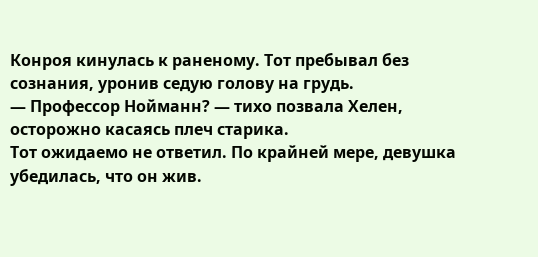Конроя кинулась к раненому. Тот пребывал без сознания, уронив седую голову на грудь.
— Профессор Нойманн? — тихо позвала Хелен, осторожно касаясь плеч старика.
Тот ожидаемо не ответил. По крайней мере, девушка убедилась, что он жив.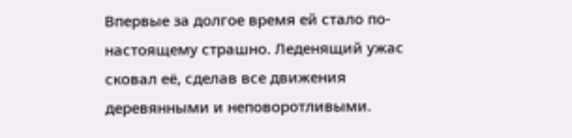Впервые за долгое время ей стало по-настоящему страшно. Леденящий ужас сковал её, сделав все движения деревянными и неповоротливыми.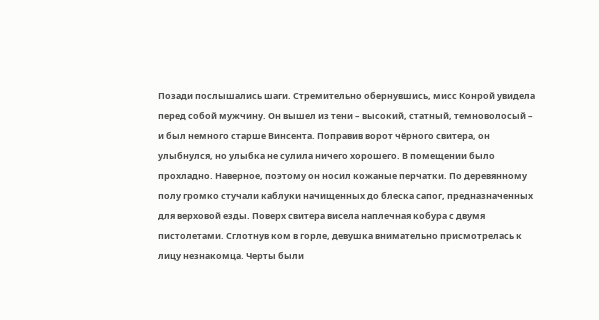Позади послышались шаги. Стремительно обернувшись, мисс Конрой увидела перед собой мужчину. Он вышел из тени – высокий, статный, темноволосый – и был немного старше Винсента. Поправив ворот чёрного свитера, он улыбнулся, но улыбка не сулила ничего хорошего. В помещении было прохладно. Наверное, поэтому он носил кожаные перчатки. По деревянному полу громко стучали каблуки начищенных до блеска сапог, предназначенных для верховой езды. Поверх свитера висела наплечная кобура с двумя пистолетами. Сглотнув ком в горле, девушка внимательно присмотрелась к лицу незнакомца. Черты были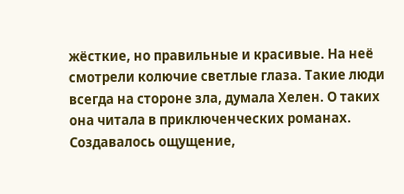жёсткие, но правильные и красивые. На неё смотрели колючие светлые глаза. Такие люди всегда на стороне зла, думала Хелен. О таких она читала в приключенческих романах. Создавалось ощущение,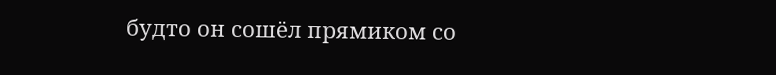будто он сошёл прямиком со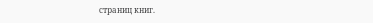страниц книг.